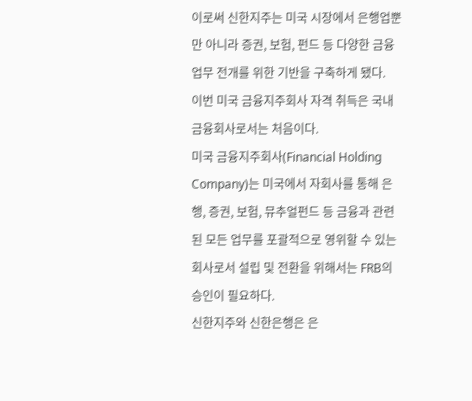이로써 신한지주는 미국 시장에서 은행업뿐만 아니라 증권, 보험, 펀드 등 다양한 금융업무 전개를 위한 기반을 구축하게 됐다.
이번 미국 금융지주회사 자격 취득은 국내 금융회사로서는 처음이다.
미국 금융지주회사(Financial Holding Company)는 미국에서 자회사를 통해 은행, 증권, 보험, 뮤추얼펀드 등 금융과 관련된 모든 업무를 포괄적으로 영위할 수 있는 회사로서 설립 및 전환을 위해서는 FRB의 승인이 필요하다.
신한지주와 신한은행은 은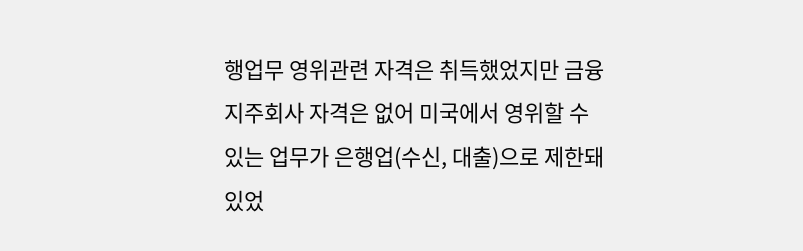행업무 영위관련 자격은 취득했었지만 금융지주회사 자격은 없어 미국에서 영위할 수 있는 업무가 은행업(수신, 대출)으로 제한돼 있었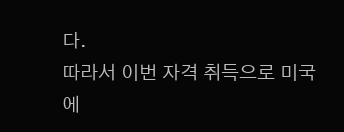다.
따라서 이번 자격 취득으로 미국에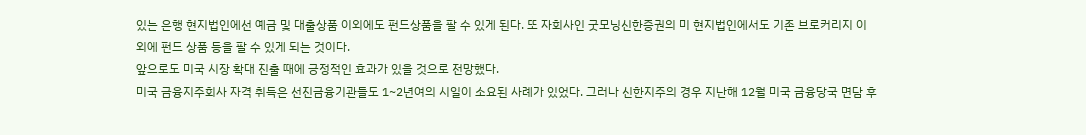있는 은행 현지법인에선 예금 및 대출상품 이외에도 펀드상품을 팔 수 있게 된다. 또 자회사인 굿모닝신한증권의 미 현지법인에서도 기존 브로커리지 이외에 펀드 상품 등을 팔 수 있게 되는 것이다.
앞으로도 미국 시장 확대 진출 때에 긍정적인 효과가 있을 것으로 전망했다.
미국 금융지주회사 자격 취득은 선진금융기관들도 1~2년여의 시일이 소요된 사례가 있었다. 그러나 신한지주의 경우 지난해 12월 미국 금융당국 면담 후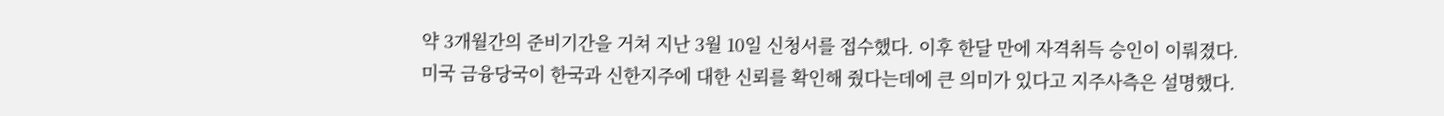약 3개월간의 준비기간을 거쳐 지난 3월 10일 신청서를 접수했다. 이후 한달 만에 자격취득 승인이 이뤄졌다.
미국 금융당국이 한국과 신한지주에 대한 신뢰를 확인해 줬다는데에 큰 의미가 있다고 지주사측은 설명했다.